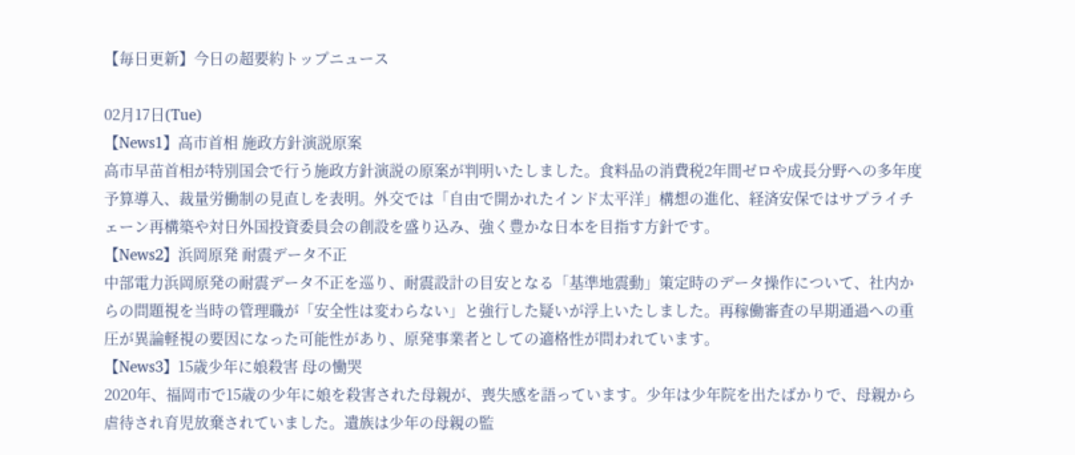【毎日更新】今日の超要約トップニュース

02月17日(Tue)
【News1】高市首相 施政方針演説原案
高市早苗首相が特別国会で行う施政方針演説の原案が判明いたしました。食料品の消費税2年間ゼロや成長分野への多年度予算導入、裁量労働制の見直しを表明。外交では「自由で開かれたインド太平洋」構想の進化、経済安保ではサプライチェーン再構築や対日外国投資委員会の創設を盛り込み、強く豊かな日本を目指す方針です。
【News2】浜岡原発 耐震データ不正
中部電力浜岡原発の耐震データ不正を巡り、耐震設計の目安となる「基準地震動」策定時のデータ操作について、社内からの問題視を当時の管理職が「安全性は変わらない」と強行した疑いが浮上いたしました。再稼働審査の早期通過への重圧が異論軽視の要因になった可能性があり、原発事業者としての適格性が問われています。
【News3】15歳少年に娘殺害 母の慟哭
2020年、福岡市で15歳の少年に娘を殺害された母親が、喪失感を語っています。少年は少年院を出たばかりで、母親から虐待され育児放棄されていました。遺族は少年の母親の監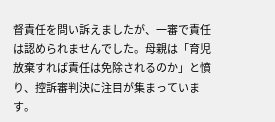督責任を問い訴えましたが、一審で責任は認められませんでした。母親は「育児放棄すれば責任は免除されるのか」と憤り、控訴審判決に注目が集まっています。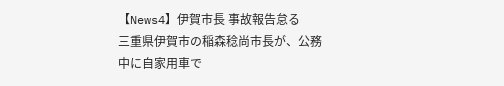【News4】伊賀市長 事故報告怠る
三重県伊賀市の稲森稔尚市長が、公務中に自家用車で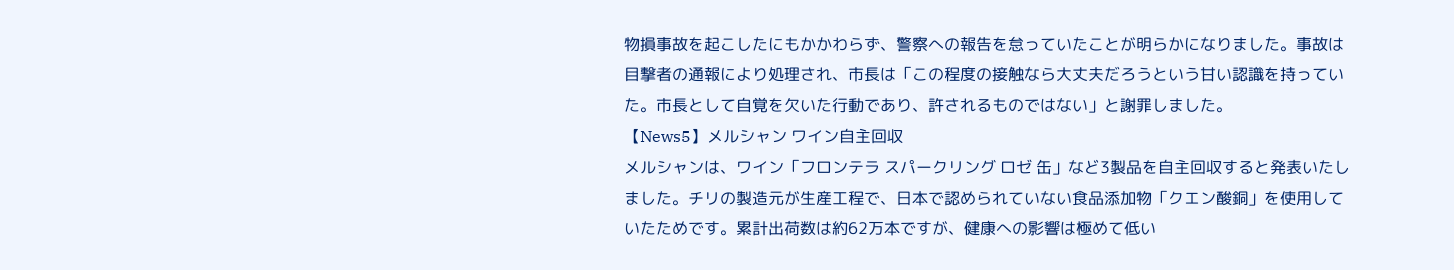物損事故を起こしたにもかかわらず、警察への報告を怠っていたことが明らかになりました。事故は目撃者の通報により処理され、市長は「この程度の接触なら大丈夫だろうという甘い認識を持っていた。市長として自覚を欠いた行動であり、許されるものではない」と謝罪しました。
【News5】メルシャン ワイン自主回収
メルシャンは、ワイン「フロンテラ スパークリング ロゼ 缶」など3製品を自主回収すると発表いたしました。チリの製造元が生産工程で、日本で認められていない食品添加物「クエン酸銅」を使用していたためです。累計出荷数は約62万本ですが、健康への影響は極めて低い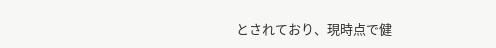とされており、現時点で健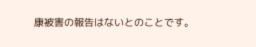康被害の報告はないとのことです。